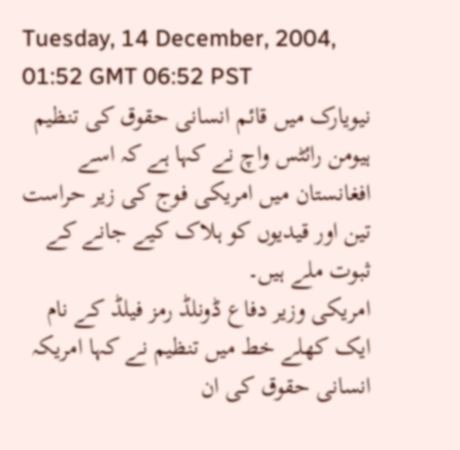Tuesday, 14 December, 2004, 01:52 GMT 06:52 PST
نیویارک میں قائم انسانی حقوق کی تنظیم ہیومن رائٹس واچ نے کہا ہے کہ اسے افغانستان میں امریکی فوج کی زیر حراست تین اور قیدیوں کو ہلاک کیے جانے کے ثبوت ملے ہیں۔
امریکی وزیر دفاع ڈونلڈ رمز فیلڈ کے نام ایک کھلے خط میں تنظیم نے کہا امریکہ انسانی حقوق کی ان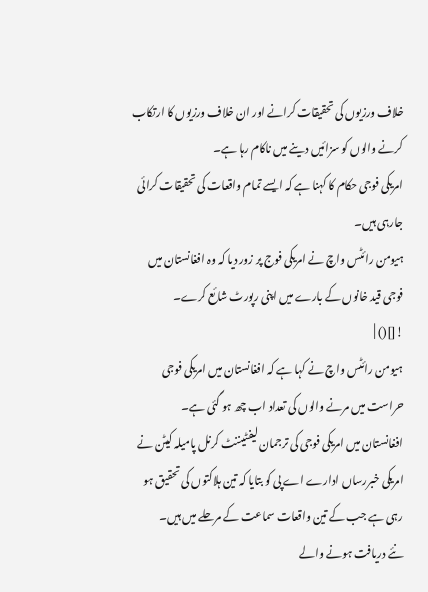خلاف ورزیوں کی تحقیقات کرانے اور ان خلاف ورزیوں کا ارتکاب کرنے والوں کو سزائیں دینے میں ناکام رہا ہے۔
امریکی فوجی حکام کا کہنا ہے کہ ایسے تمام واقعات کی تحقیقات کرائی جارہی ہیں۔
ہیومن رائٹس واچ نے امریکی فوج پر زور دیا کہ وہ افغانستان میں فوجی قید خانوں کے بارے میں اپنی رپورٹ شائع کرے۔
![]() |
ہیومن رائٹس واچ نے کہا ہے کہ افغانستان میں امریکی فوجی حراست میں مرنے والوں کی تعداد اب چھ ہو گئی ہے۔
افغانستان میں امریکی فوجی کی ترجمان لیفٹیننٹ کرنل پامیلہ کیٹن نے امریکی خبررساں ادارے اے پی کو بتایا کہ تین ہلاکتوں کی تحقیق ہو رہی ہے جب کے تین واقعات سماعت کے مرحلے میں ہیں۔
نئے دریافت ہونے والے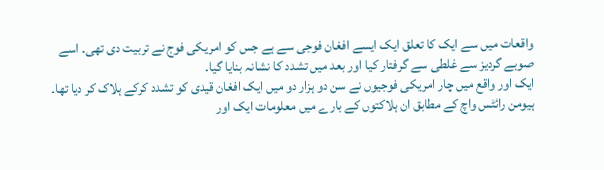واقعات میں سے ایک کا تعلق ایک ایسے افغان فوجی سے ہے جس کو امریکی فوج نے تربیت دی تھی۔ اسے صوبے گردیز سے غلطی سے گرفتار کیا اور بعد میں تشدد کا نشانہ بنایا گیا۔
ایک اور واقع میں چار امریکی فوجیوں نے سن دو ہزار دو میں ایک افغان قیدی کو تشدد کرکے ہلاک کر دیا تھا۔
ہیومن رائٹس واچ کے مطابق ان ہلاکتوں کے بارے میں معلومات ایک اور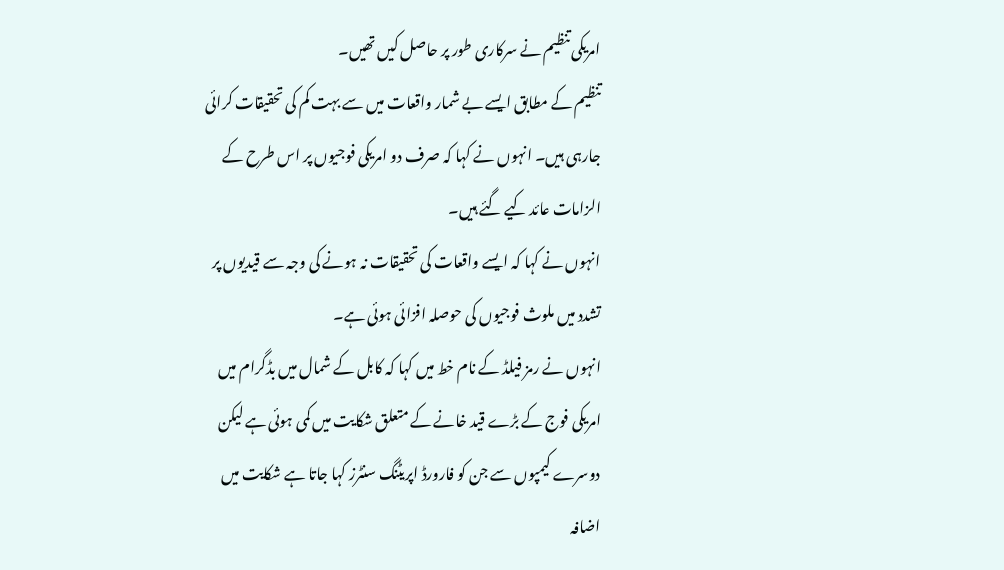امریکی تنظیم نے سرکاری طور پر حاصل کیں تھیں۔
تنظیم کے مطابق ایسے بے شمار واقعات میں سے بہت کم کی تحقیقات کرائی جارہی ہیں۔ انہوں نے کہا کہ صرف دو امریکی فوجیوں پر اس طرح کے الزامات عائد کیے گئے ہیں۔
انہوں نے کہا کہ ایسے واقعات کی تحقیقات نہ ہونے کی وجہ سے قیدیوں پر تشدد میں ملوث فوجیوں کی حوصلہ افزائی ہوئی ہے۔
انہوں نے رمز فیلڈ کے نام خط میں کہا کہ کابل کے شمال میں بڈگرام میں امریکی فوج کے بڑے قید خانے کے متعلق شکایت میں کمی ہوئی ہے لیکن دوسرے کیمپوں سے جن کو فارورڈ اپریٹنگ سنٹرز کہا جاتا ہے شکایت میں اضافہ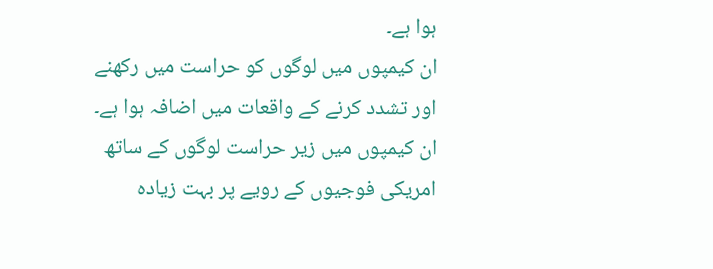ہوا ہے۔
ان کیمپوں میں لوگوں کو حراست میں رکھنے اور تشدد کرنے کے واقعات میں اضافہ ہوا ہے۔
ان کیمپوں میں زیر حراست لوگوں کے ساتھ امریکی فوجیوں کے رویے پر بہت زیادہ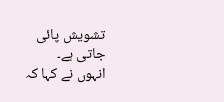تشویش پائی جاتی ہے۔
انہوں نے کہا کہ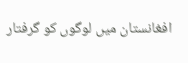افغانستان میں لوگوں کو گرفتار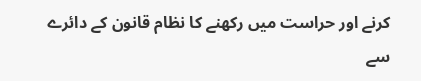کرنے اور حراست میں رکھنے کا نظام قانون کے دائرے سے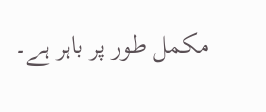مکمل طور پر باہر ہے۔